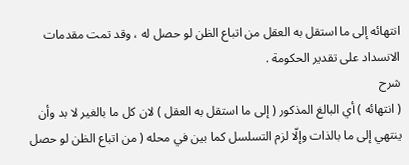انتهائه إلى ما استقل به العقل من اتباع الظن لو حصل له ، وقد تمت مقدمات الانسداد على تقدير الحكومة .
شرح
( انتهائه ) أي البالغ المذكور ( إلى ما استقل به العقل ) لان كل ما بالغير لا بد وأن ينتهي إلى ما بالذات وإلّا لزم التسلسل كما بين في محله ( من اتباع الظن لو حصل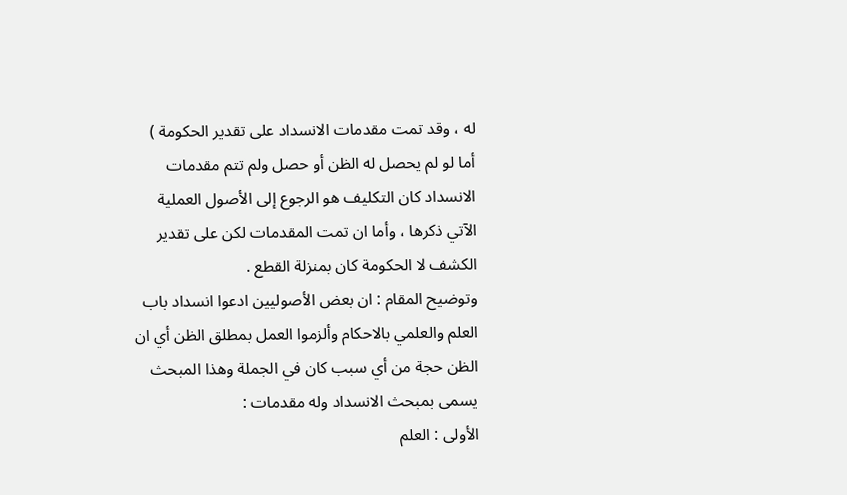له ، وقد تمت مقدمات الانسداد على تقدير الحكومة ) أما لو لم يحصل له الظن أو حصل ولم تتم مقدمات الانسداد كان التكليف هو الرجوع إلى الأصول العملية الآتي ذكرها ، وأما ان تمت المقدمات لكن على تقدير الكشف لا الحكومة كان بمنزلة القطع .
وتوضيح المقام : ان بعض الأصوليين ادعوا انسداد باب العلم والعلمي بالاحكام وألزموا العمل بمطلق الظن أي ان الظن حجة من أي سبب كان في الجملة وهذا المبحث يسمى بمبحث الانسداد وله مقدمات :
الأولى : العلم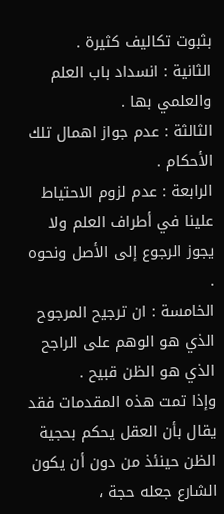بثبوت تكاليف كثيرة .
الثانية : انسداد باب العلم والعلمي بها .
الثالثة : عدم جواز اهمال تلك الأحكام .
الرابعة : عدم لزوم الاحتياط علينا في أطراف العلم ولا يجوز الرجوع إلى الأصل ونحوه .
الخامسة : ان ترجيح المرجوح الذي هو الوهم على الراجح الذي هو الظن قبيح .
وإذا تمت هذه المقدمات فقد يقال بأن العقل يحكم بحجية الظن حينئذ من دون أن يكون الشارع جعله حجة ،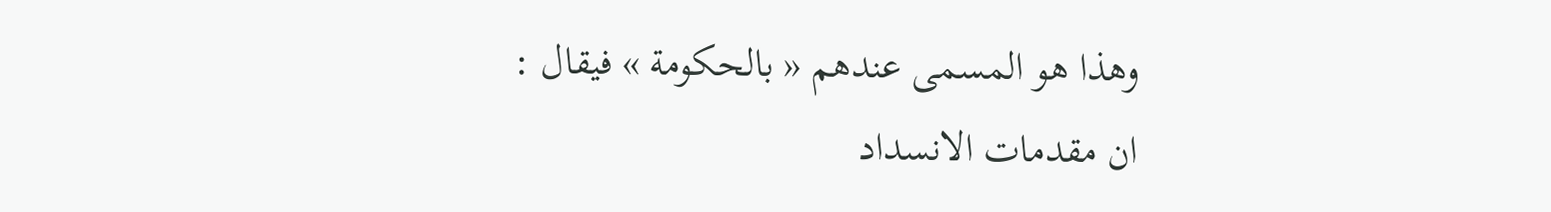وهذا هو المسمى عندهم « بالحكومة » فيقال :
ان مقدمات الانسداد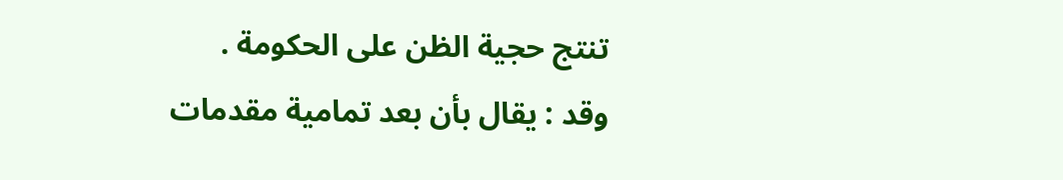تنتج حجية الظن على الحكومة .
وقد : يقال بأن بعد تمامية مقدمات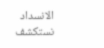الانسداد نستكشف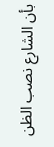بأن الشارع نصب الظن